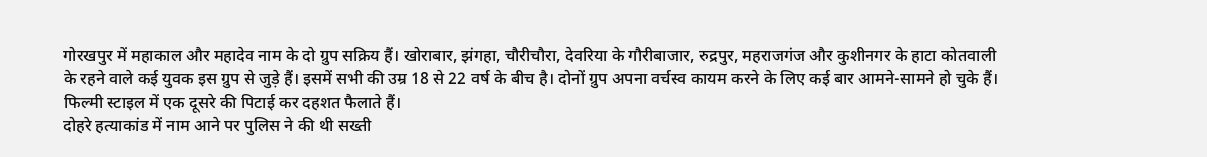गोरखपुर में महाकाल और महादेव नाम के दो ग्रुप सक्रिय हैं। खोराबार, झंगहा, चौरीचौरा, देवरिया के गौरीबाजार, रुद्रपुर, महराजगंज और कुशीनगर के हाटा कोतवाली के रहने वाले कई युवक इस ग्रुप से जुड़े हैं। इसमें सभी की उम्र 18 से 22 वर्ष के बीच है। दोनों ग्रुप अपना वर्चस्व कायम करने के लिए कई बार आमने-सामने हो चुके हैं। फिल्मी स्टाइल में एक दूसरे की पिटाई कर दहशत फैलाते हैं।
दोहरे हत्याकांड में नाम आने पर पुलिस ने की थी सख्ती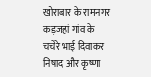खोराबार के रामनगर कड़जहां गांव के चचेरे भाई दिवाकर निषाद और कृष्णा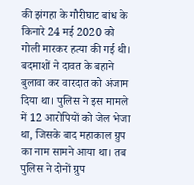की झंगहा के गौरीघाट बांध के किनारे 24 मई 2020 को गोली मारकर हत्या की गई थी। बदमाशों ने दावत के बहाने बुलावा कर वारदात को अंजाम दिया था। पुलिस ने इस मामले में 12 आरोपियों को जेल भेजा था, जिसके बाद महाकाल ग्रुप का नाम सामने आया था। तब पुलिस ने दोनों ग्रुप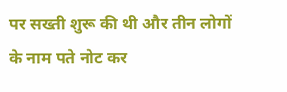पर सख्ती शुरू की थी और तीन लोगों के नाम पते नोट कर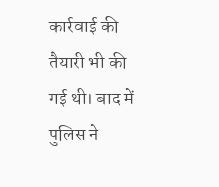कार्रवाई की तैयारी भी की गई थी। बाद में पुलिस ने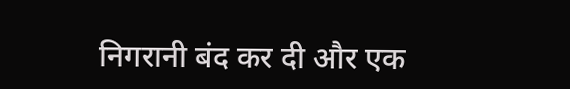निगरानी बंद कर दी और एक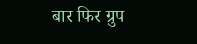बार फिर ग्रुप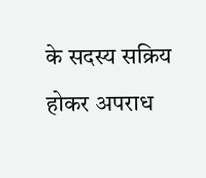के सदस्य सक्रिय होकर अपराध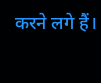करने लगे हैं।